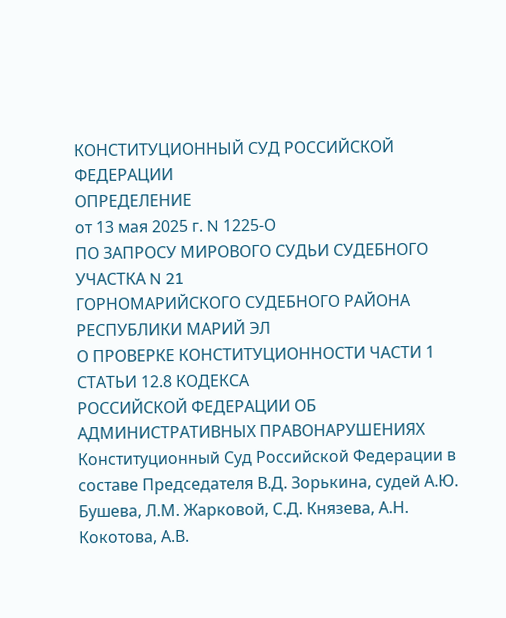КОНСТИТУЦИОННЫЙ СУД РОССИЙСКОЙ ФЕДЕРАЦИИ
ОПРЕДЕЛЕНИЕ
от 13 мая 2025 г. N 1225-О
ПО ЗАПРОСУ МИРОВОГО СУДЬИ СУДЕБНОГО УЧАСТКА N 21
ГОРНОМАРИЙСКОГО СУДЕБНОГО РАЙОНА РЕСПУБЛИКИ МАРИЙ ЭЛ
О ПРОВЕРКЕ КОНСТИТУЦИОННОСТИ ЧАСТИ 1 СТАТЬИ 12.8 КОДЕКСА
РОССИЙСКОЙ ФЕДЕРАЦИИ ОБ АДМИНИСТРАТИВНЫХ ПРАВОНАРУШЕНИЯХ
Конституционный Суд Российской Федерации в составе Председателя В.Д. Зорькина, судей А.Ю. Бушева, Л.М. Жарковой, С.Д. Князева, А.Н. Кокотова, А.В.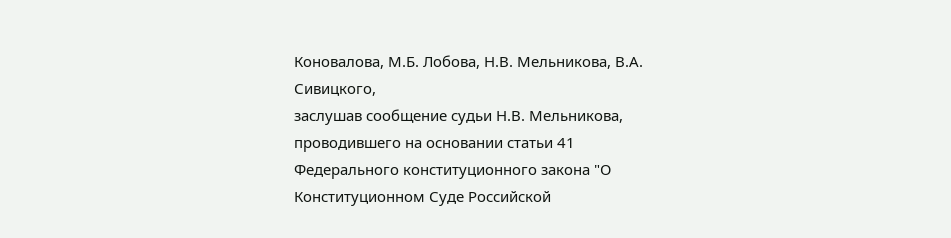Коновалова, М.Б. Лобова, Н.В. Мельникова, В.А. Сивицкого,
заслушав сообщение судьи Н.В. Мельникова, проводившего на основании статьи 41 Федерального конституционного закона "О Конституционном Суде Российской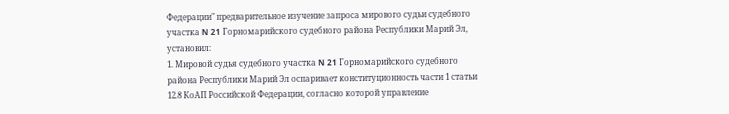Федерации" предварительное изучение запроса мирового судьи судебного участка N 21 Горномарийского судебного района Республики Марий Эл,
установил:
1. Мировой судья судебного участка N 21 Горномарийского судебного района Республики Марий Эл оспаривает конституционность части 1 статьи 12.8 КоАП Российской Федерации, согласно которой управление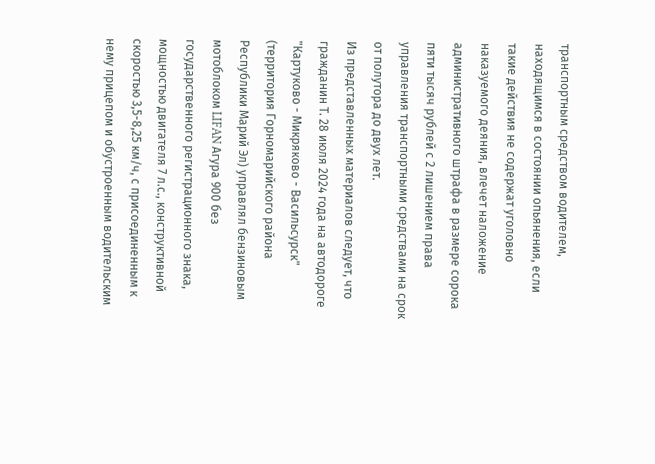транспортным средством водителем, находящимся в состоянии опьянения, если такие действия не содержат уголовно наказуемого деяния, влечет наложение административного штрафа в размере сорока пяти тысяч рублей с 2 лишением права управления транспортными средствами на срок от полутора до двух лет.
Из представленных материалов следует, что гражданин Т. 28 июля 2024 года на автодороге "Картуково - Микряково - Васильсурск" (территория Горномарийского района Республики Марий Эл) управлял бензиновым мотоблоком LIFAN Агура 900 без государственного регистрационного знака, мощностью двигателя 7 л.с., конструктивной скоростью 3,5-8,25 км/ч, с присоединенным к нему прицепом и обустроенным водительским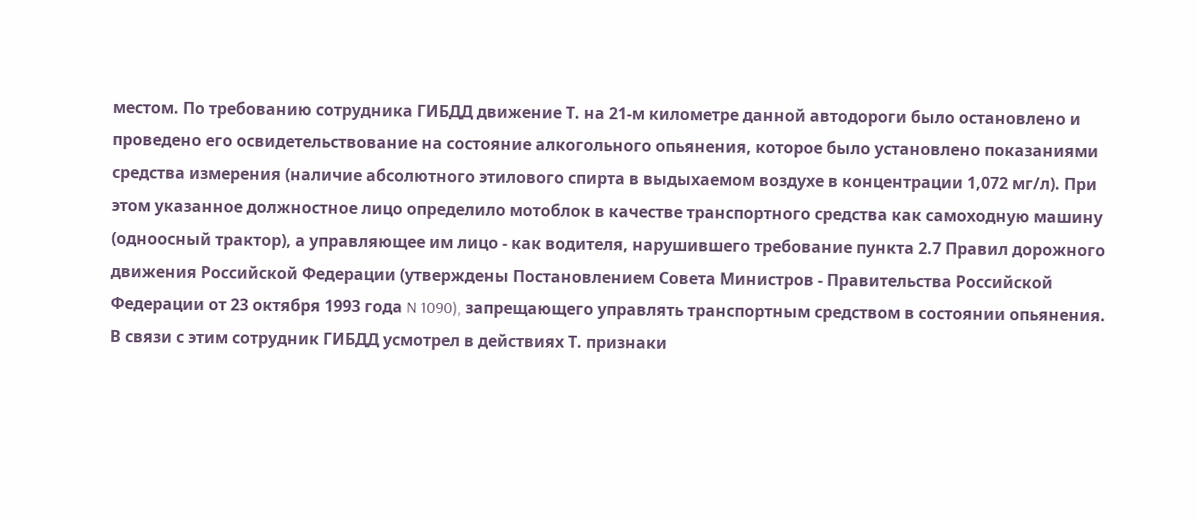местом. По требованию сотрудника ГИБДД движение Т. на 21-м километре данной автодороги было остановлено и проведено его освидетельствование на состояние алкогольного опьянения, которое было установлено показаниями средства измерения (наличие абсолютного этилового спирта в выдыхаемом воздухе в концентрации 1,072 мг/л). При этом указанное должностное лицо определило мотоблок в качестве транспортного средства как самоходную машину (одноосный трактор), а управляющее им лицо - как водителя, нарушившего требование пункта 2.7 Правил дорожного движения Российской Федерации (утверждены Постановлением Совета Министров - Правительства Российской Федерации от 23 октября 1993 года N 1090), запрещающего управлять транспортным средством в состоянии опьянения. В связи с этим сотрудник ГИБДД усмотрел в действиях Т. признаки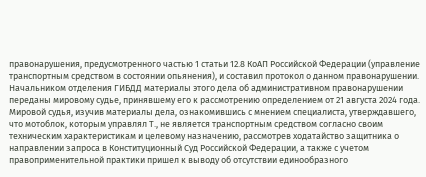правонарушения, предусмотренного частью 1 статьи 12.8 КоАП Российской Федерации (управление транспортным средством в состоянии опьянения), и составил протокол о данном правонарушении. Начальником отделения ГИБДД материалы этого дела об административном правонарушении переданы мировому судье, принявшему его к рассмотрению определением от 21 августа 2024 года.
Мировой судья, изучив материалы дела, ознакомившись с мнением специалиста, утверждавшего, что мотоблок, которым управлял Т., не является транспортным средством согласно своим техническим характеристикам и целевому назначению, рассмотрев ходатайство защитника о направлении запроса в Конституционный Суд Российской Федерации, а также с учетом правоприменительной практики пришел к выводу об отсутствии единообразного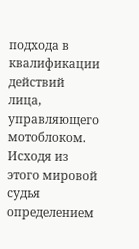подхода в квалификации действий лица, управляющего мотоблоком.
Исходя из этого мировой судья определением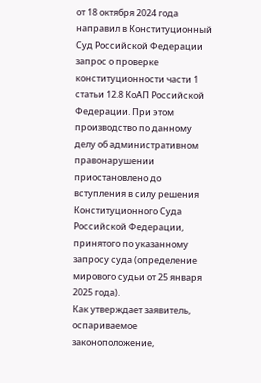от 18 октября 2024 года направил в Конституционный Суд Российской Федерации запрос о проверке конституционности части 1 статьи 12.8 КоАП Российской Федерации. При этом производство по данному делу об административном правонарушении приостановлено до вступления в силу решения Конституционного Суда Российской Федерации, принятого по указанному запросу суда (определение мирового судьи от 25 января 2025 года).
Как утверждает заявитель, оспариваемое законоположение,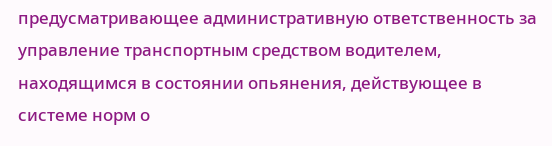предусматривающее административную ответственность за управление транспортным средством водителем, находящимся в состоянии опьянения, действующее в системе норм о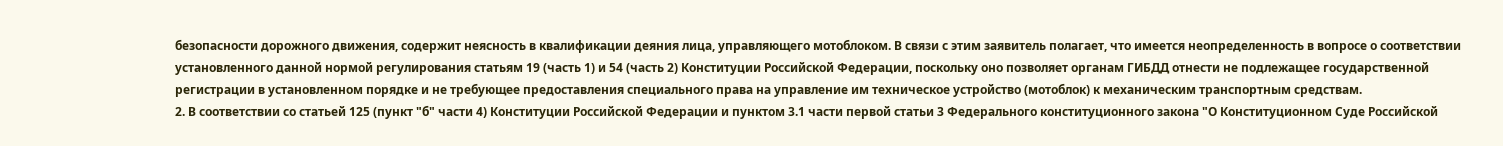безопасности дорожного движения, содержит неясность в квалификации деяния лица, управляющего мотоблоком. В связи с этим заявитель полагает, что имеется неопределенность в вопросе о соответствии установленного данной нормой регулирования статьям 19 (часть 1) и 54 (часть 2) Конституции Российской Федерации, поскольку оно позволяет органам ГИБДД отнести не подлежащее государственной регистрации в установленном порядке и не требующее предоставления специального права на управление им техническое устройство (мотоблок) к механическим транспортным средствам.
2. В соответствии со статьей 125 (пункт "б" части 4) Конституции Российской Федерации и пунктом 3.1 части первой статьи 3 Федерального конституционного закона "О Конституционном Суде Российской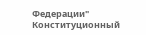Федерации" Конституционный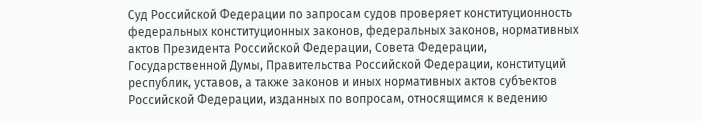Суд Российской Федерации по запросам судов проверяет конституционность федеральных конституционных законов, федеральных законов, нормативных актов Президента Российской Федерации, Совета Федерации, Государственной Думы, Правительства Российской Федерации, конституций республик, уставов, а также законов и иных нормативных актов субъектов Российской Федерации, изданных по вопросам, относящимся к ведению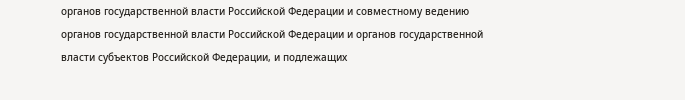органов государственной власти Российской Федерации и совместному ведению органов государственной власти Российской Федерации и органов государственной власти субъектов Российской Федерации, и подлежащих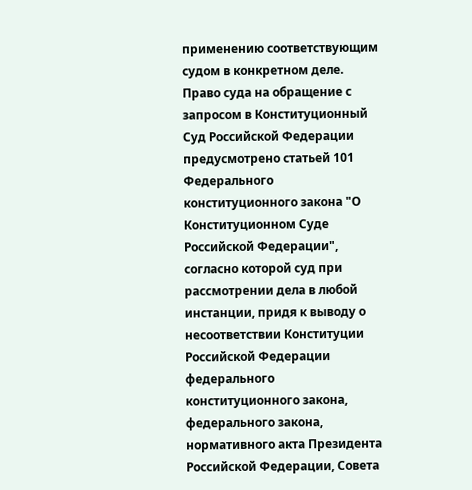применению соответствующим судом в конкретном деле.
Право суда на обращение с запросом в Конституционный Суд Российской Федерации предусмотрено статьей 101 Федерального конституционного закона "О Конституционном Суде Российской Федерации", согласно которой суд при рассмотрении дела в любой инстанции, придя к выводу о несоответствии Конституции Российской Федерации федерального конституционного закона, федерального закона, нормативного акта Президента Российской Федерации, Совета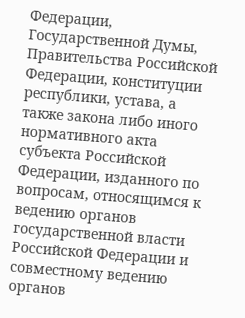Федерации, Государственной Думы, Правительства Российской Федерации, конституции республики, устава, а также закона либо иного нормативного акта субъекта Российской Федерации, изданного по вопросам, относящимся к ведению органов государственной власти Российской Федерации и совместному ведению органов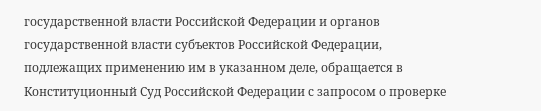государственной власти Российской Федерации и органов государственной власти субъектов Российской Федерации, подлежащих применению им в указанном деле, обращается в Конституционный Суд Российской Федерации с запросом о проверке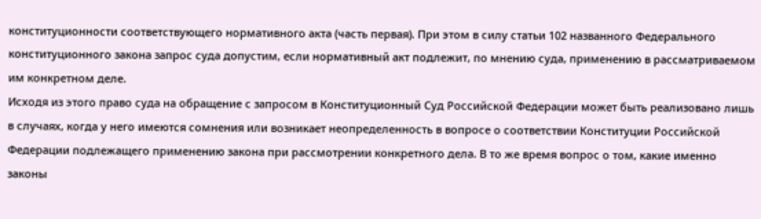конституционности соответствующего нормативного акта (часть первая). При этом в силу статьи 102 названного Федерального конституционного закона запрос суда допустим, если нормативный акт подлежит, по мнению суда, применению в рассматриваемом им конкретном деле.
Исходя из этого право суда на обращение с запросом в Конституционный Суд Российской Федерации может быть реализовано лишь в случаях, когда у него имеются сомнения или возникает неопределенность в вопросе о соответствии Конституции Российской Федерации подлежащего применению закона при рассмотрении конкретного дела. В то же время вопрос о том, какие именно законы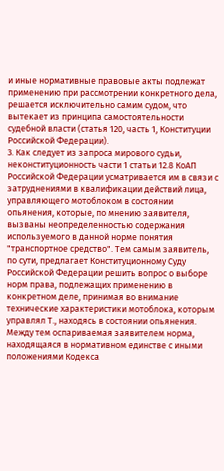и иные нормативные правовые акты подлежат применению при рассмотрении конкретного дела, решается исключительно самим судом, что вытекает из принципа самостоятельности судебной власти (статья 120, часть 1, Конституции Российской Федерации).
3. Как следует из запроса мирового судьи, неконституционность части 1 статьи 12.8 КоАП Российской Федерации усматривается им в связи с затруднениями в квалификации действий лица, управляющего мотоблоком в состоянии опьянения, которые, по мнению заявителя, вызваны неопределенностью содержания используемого в данной норме понятия "транспортное средство". Тем самым заявитель, по сути, предлагает Конституционному Суду Российской Федерации решить вопрос о выборе норм права, подлежащих применению в конкретном деле, принимая во внимание технические характеристики мотоблока, которым управлял Т., находясь в состоянии опьянения.
Между тем оспариваемая заявителем норма, находящаяся в нормативном единстве с иными положениями Кодекса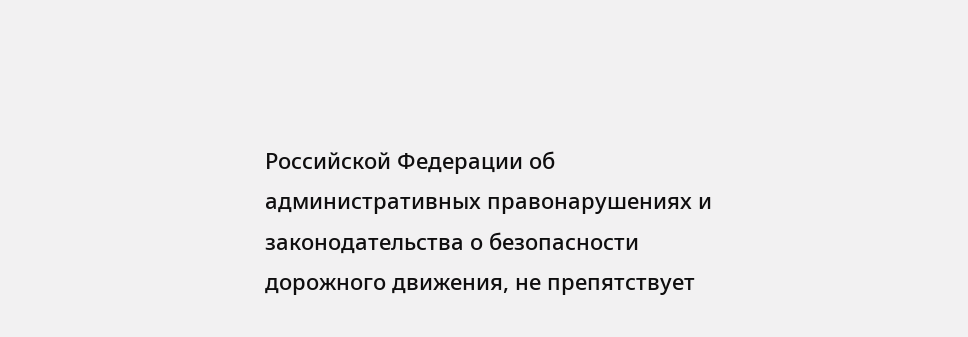Российской Федерации об административных правонарушениях и законодательства о безопасности дорожного движения, не препятствует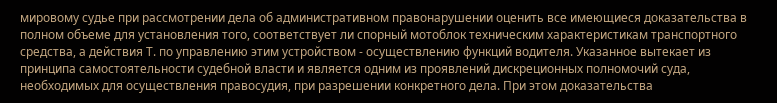мировому судье при рассмотрении дела об административном правонарушении оценить все имеющиеся доказательства в полном объеме для установления того, соответствует ли спорный мотоблок техническим характеристикам транспортного средства, а действия Т. по управлению этим устройством - осуществлению функций водителя. Указанное вытекает из принципа самостоятельности судебной власти и является одним из проявлений дискреционных полномочий суда, необходимых для осуществления правосудия, при разрешении конкретного дела. При этом доказательства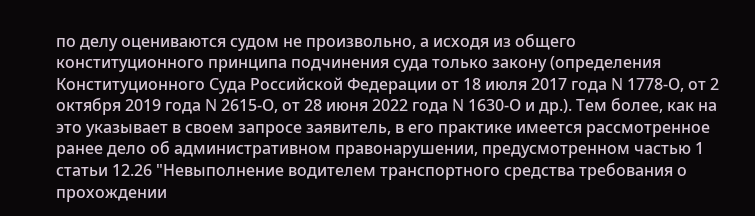по делу оцениваются судом не произвольно, а исходя из общего конституционного принципа подчинения суда только закону (определения Конституционного Суда Российской Федерации от 18 июля 2017 года N 1778-О, от 2 октября 2019 года N 2615-О, от 28 июня 2022 года N 1630-О и др.). Тем более, как на это указывает в своем запросе заявитель, в его практике имеется рассмотренное ранее дело об административном правонарушении, предусмотренном частью 1 статьи 12.26 "Невыполнение водителем транспортного средства требования о прохождении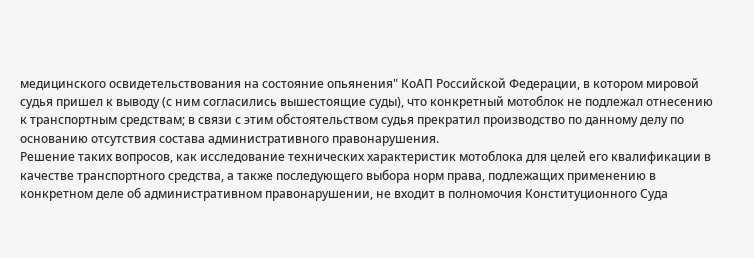медицинского освидетельствования на состояние опьянения" КоАП Российской Федерации, в котором мировой судья пришел к выводу (с ним согласились вышестоящие суды), что конкретный мотоблок не подлежал отнесению к транспортным средствам; в связи с этим обстоятельством судья прекратил производство по данному делу по основанию отсутствия состава административного правонарушения.
Решение таких вопросов, как исследование технических характеристик мотоблока для целей его квалификации в качестве транспортного средства, а также последующего выбора норм права, подлежащих применению в конкретном деле об административном правонарушении, не входит в полномочия Конституционного Суда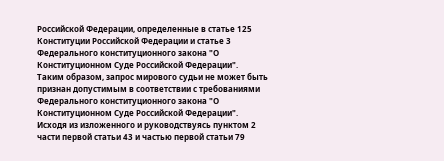Российской Федерации, определенные в статье 125 Конституции Российской Федерации и статье 3 Федерального конституционного закона "О Конституционном Суде Российской Федерации".
Таким образом, запрос мирового судьи не может быть признан допустимым в соответствии с требованиями Федерального конституционного закона "О Конституционном Суде Российской Федерации".
Исходя из изложенного и руководствуясь пунктом 2 части первой статьи 43 и частью первой статьи 79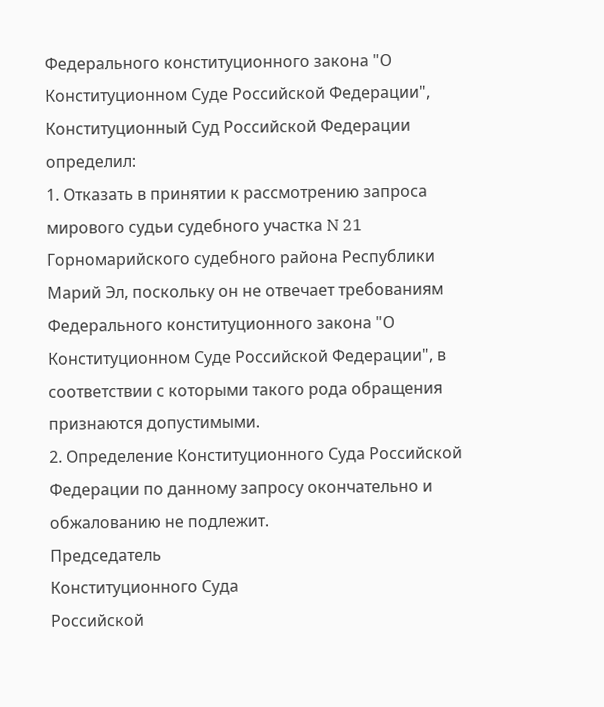Федерального конституционного закона "О Конституционном Суде Российской Федерации", Конституционный Суд Российской Федерации
определил:
1. Отказать в принятии к рассмотрению запроса мирового судьи судебного участка N 21 Горномарийского судебного района Республики Марий Эл, поскольку он не отвечает требованиям Федерального конституционного закона "О Конституционном Суде Российской Федерации", в соответствии с которыми такого рода обращения признаются допустимыми.
2. Определение Конституционного Суда Российской Федерации по данному запросу окончательно и обжалованию не подлежит.
Председатель
Конституционного Суда
Российской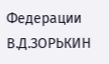Федерации
В.Д.ЗОРЬКИН